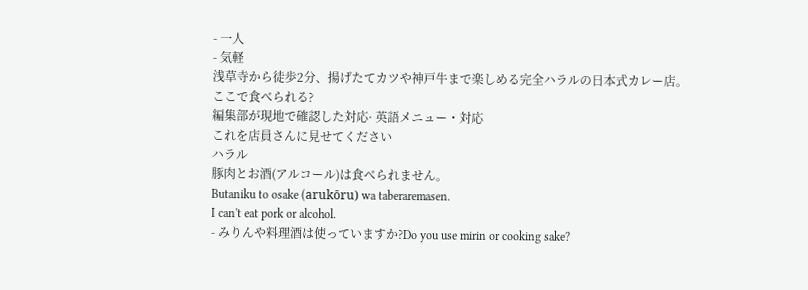- 一人
- 気軽
浅草寺から徒歩2分、揚げたてカツや神戸牛まで楽しめる完全ハラルの日本式カレー店。
ここで食べられる?
編集部が現地で確認した対応· 英語メニュー・対応
これを店員さんに見せてください
ハラル
豚肉とお酒(アルコール)は食べられません。
Butaniku to osake (arukōru) wa taberaremasen.
I can't eat pork or alcohol.
- みりんや料理酒は使っていますか?Do you use mirin or cooking sake?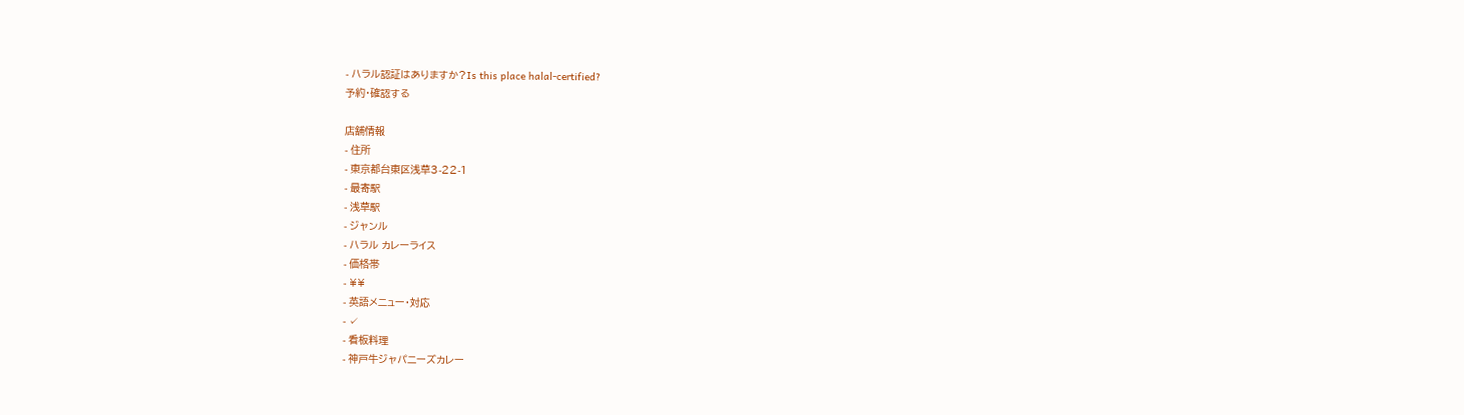- ハラル認証はありますか?Is this place halal-certified?
予約・確認する

店舗情報
- 住所
- 東京都台東区浅草3-22-1
- 最寄駅
- 浅草駅
- ジャンル
- ハラル カレーライス
- 価格帯
- ¥¥
- 英語メニュー・対応
- ✓
- 看板料理
- 神戸牛ジャパニーズカレー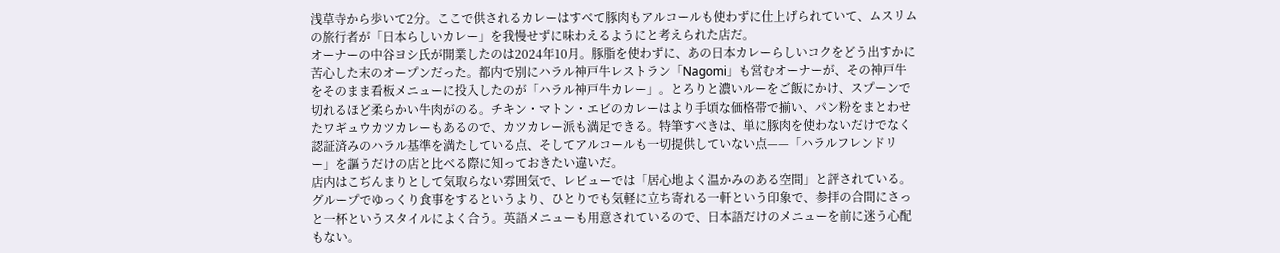浅草寺から歩いて2分。ここで供されるカレーはすべて豚肉もアルコールも使わずに仕上げられていて、ムスリムの旅行者が「日本らしいカレー」を我慢せずに味わえるようにと考えられた店だ。
オーナーの中谷ヨシ氏が開業したのは2024年10月。豚脂を使わずに、あの日本カレーらしいコクをどう出すかに苦心した末のオープンだった。都内で別にハラル神戸牛レストラン「Nagomi」も営むオーナーが、その神戸牛をそのまま看板メニューに投入したのが「ハラル神戸牛カレー」。とろりと濃いルーをご飯にかけ、スプーンで切れるほど柔らかい牛肉がのる。チキン・マトン・エビのカレーはより手頃な価格帯で揃い、パン粉をまとわせたワギュウカツカレーもあるので、カツカレー派も満足できる。特筆すべきは、単に豚肉を使わないだけでなく認証済みのハラル基準を満たしている点、そしてアルコールも一切提供していない点——「ハラルフレンドリー」を謳うだけの店と比べる際に知っておきたい違いだ。
店内はこぢんまりとして気取らない雰囲気で、レビューでは「居心地よく温かみのある空間」と評されている。グループでゆっくり食事をするというより、ひとりでも気軽に立ち寄れる一軒という印象で、参拝の合間にさっと一杯というスタイルによく合う。英語メニューも用意されているので、日本語だけのメニューを前に迷う心配もない。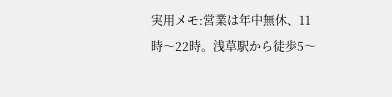実用メモ:営業は年中無休、11時〜22時。浅草駅から徒歩5〜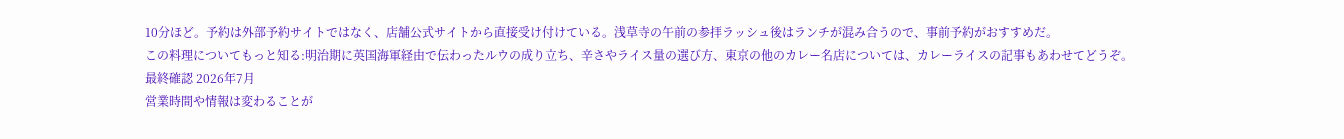10分ほど。予約は外部予約サイトではなく、店舗公式サイトから直接受け付けている。浅草寺の午前の参拝ラッシュ後はランチが混み合うので、事前予約がおすすめだ。
この料理についてもっと知る:明治期に英国海軍経由で伝わったルウの成り立ち、辛さやライス量の選び方、東京の他のカレー名店については、カレーライスの記事もあわせてどうぞ。
最終確認 2026年7月
営業時間や情報は変わることが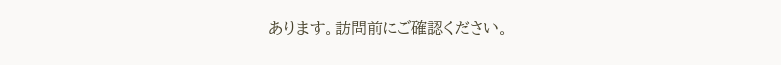あります。訪問前にご確認ください。